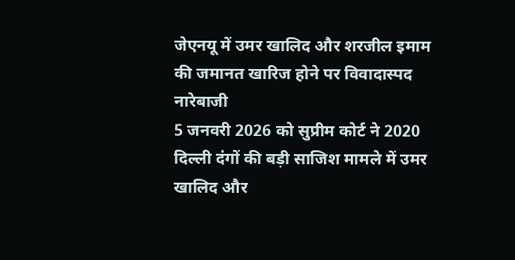जेएनयू में उमर खालिद और शरजील इमाम की जमानत खारिज होने पर विवादास्पद नारेबाजी
5 जनवरी 2026 को सुप्रीम कोर्ट ने 2020 दिल्ली दंगों की बड़ी साजिश मामले में उमर खालिद और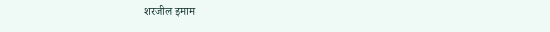शरजील इमाम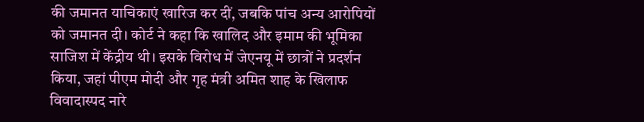की जमानत याचिकाएं खारिज कर दीं, जबकि पांच अन्य आरोपियों को जमानत दी। कोर्ट ने कहा कि खालिद और इमाम की भूमिका साजिश में केंद्रीय थी। इसके विरोध में जेएनयू में छात्रों ने प्रदर्शन किया, जहां पीएम मोदी और गृह मंत्री अमित शाह के खिलाफ विवादास्पद नारे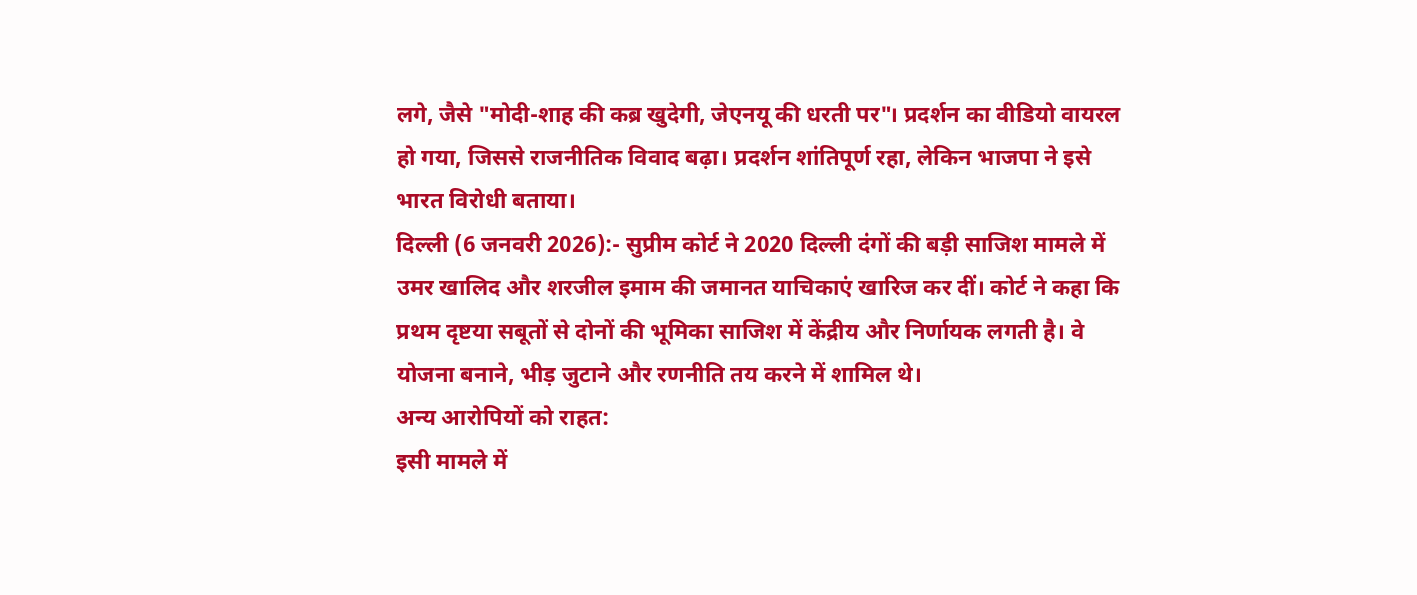लगे, जैसे "मोदी-शाह की कब्र खुदेगी, जेएनयू की धरती पर"। प्रदर्शन का वीडियो वायरल हो गया, जिससे राजनीतिक विवाद बढ़ा। प्रदर्शन शांतिपूर्ण रहा, लेकिन भाजपा ने इसे भारत विरोधी बताया।
दिल्ली (6 जनवरी 2026):- सुप्रीम कोर्ट ने 2020 दिल्ली दंगों की बड़ी साजिश मामले में उमर खालिद और शरजील इमाम की जमानत याचिकाएं खारिज कर दीं। कोर्ट ने कहा कि प्रथम दृष्टया सबूतों से दोनों की भूमिका साजिश में केंद्रीय और निर्णायक लगती है। वे योजना बनाने, भीड़ जुटाने और रणनीति तय करने में शामिल थे।
अन्य आरोपियों को राहत:
इसी मामले में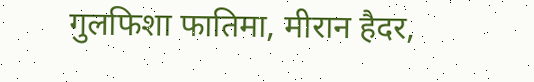गुलफिशा फातिमा, मीरान हैदर,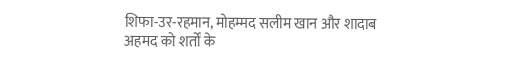शिफा-उर-रहमान, मोहम्मद सलीम खान और शादाब अहमद को शर्तों के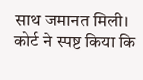साथ जमानत मिली। कोर्ट ने स्पष्ट किया कि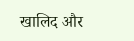खालिद और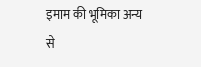इमाम की भूमिका अन्य से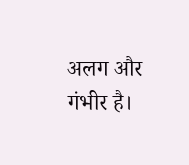अलग और गंभीर है।